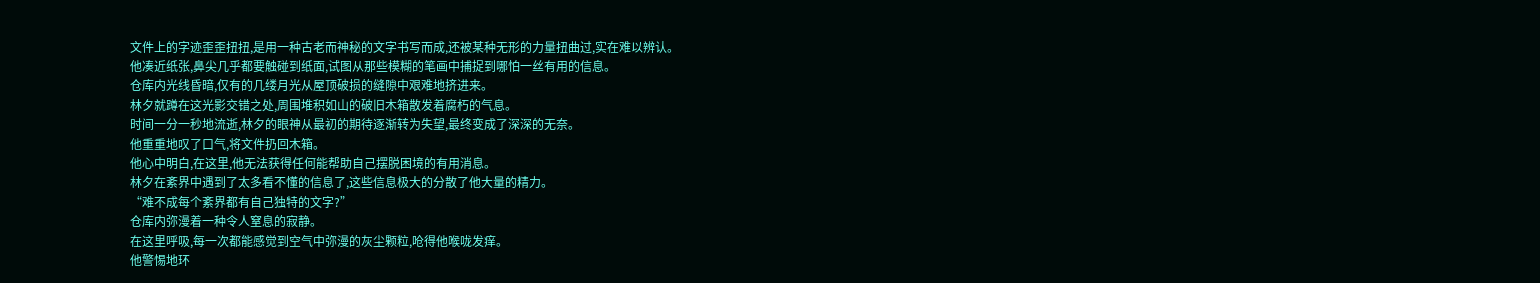文件上的字迹歪歪扭扭,是用一种古老而神秘的文字书写而成,还被某种无形的力量扭曲过,实在难以辨认。
他凑近纸张,鼻尖几乎都要触碰到纸面,试图从那些模糊的笔画中捕捉到哪怕一丝有用的信息。
仓库内光线昏暗,仅有的几缕月光从屋顶破损的缝隙中艰难地挤进来。
林夕就蹲在这光影交错之处,周围堆积如山的破旧木箱散发着腐朽的气息。
时间一分一秒地流逝,林夕的眼神从最初的期待逐渐转为失望,最终变成了深深的无奈。
他重重地叹了口气,将文件扔回木箱。
他心中明白,在这里,他无法获得任何能帮助自己摆脱困境的有用消息。
林夕在紊界中遇到了太多看不懂的信息了,这些信息极大的分散了他大量的精力。
“难不成每个紊界都有自己独特的文字?”
仓库内弥漫着一种令人窒息的寂静。
在这里呼吸,每一次都能感觉到空气中弥漫的灰尘颗粒,呛得他喉咙发痒。
他警惕地环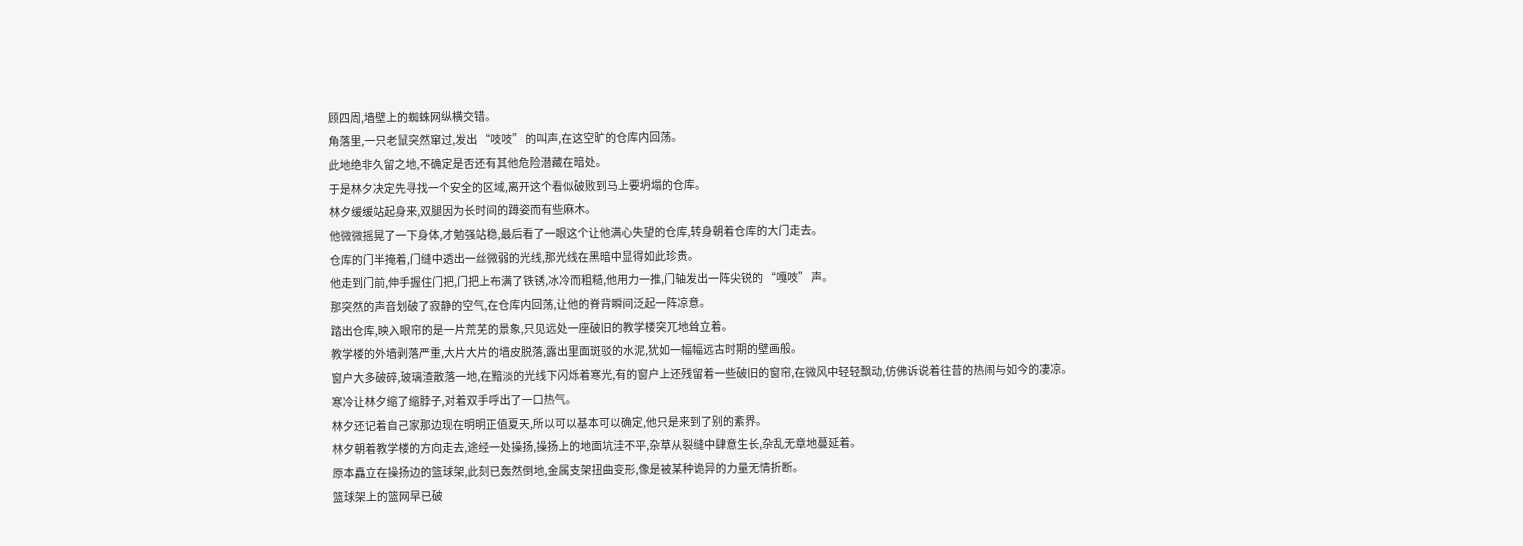顾四周,墙壁上的蜘蛛网纵横交错。
角落里,一只老鼠突然窜过,发出 “吱吱” 的叫声,在这空旷的仓库内回荡。
此地绝非久留之地,不确定是否还有其他危险潜藏在暗处。
于是林夕决定先寻找一个安全的区域,离开这个看似破败到马上要坍塌的仓库。
林夕缓缓站起身来,双腿因为长时间的蹲姿而有些麻木。
他微微摇晃了一下身体,才勉强站稳,最后看了一眼这个让他满心失望的仓库,转身朝着仓库的大门走去。
仓库的门半掩着,门缝中透出一丝微弱的光线,那光线在黑暗中显得如此珍贵。
他走到门前,伸手握住门把,门把上布满了铁锈,冰冷而粗糙,他用力一推,门轴发出一阵尖锐的 “嘎吱” 声。
那突然的声音划破了寂静的空气,在仓库内回荡,让他的脊背瞬间泛起一阵凉意。
踏出仓库,映入眼帘的是一片荒芜的景象,只见远处一座破旧的教学楼突兀地耸立着。
教学楼的外墙剥落严重,大片大片的墙皮脱落,露出里面斑驳的水泥,犹如一幅幅远古时期的壁画般。
窗户大多破碎,玻璃渣散落一地,在黯淡的光线下闪烁着寒光,有的窗户上还残留着一些破旧的窗帘,在微风中轻轻飘动,仿佛诉说着往昔的热闹与如今的凄凉。
寒冷让林夕缩了缩脖子,对着双手呼出了一口热气。
林夕还记着自己家那边现在明明正值夏天,所以可以基本可以确定,他只是来到了别的紊界。
林夕朝着教学楼的方向走去,途经一处操扬,操扬上的地面坑洼不平,杂草从裂缝中肆意生长,杂乱无章地蔓延着。
原本矗立在操扬边的篮球架,此刻已轰然倒地,金属支架扭曲变形,像是被某种诡异的力量无情折断。
篮球架上的篮网早已破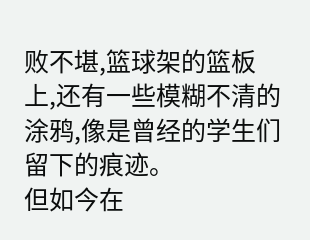败不堪,篮球架的篮板上,还有一些模糊不清的涂鸦,像是曾经的学生们留下的痕迹。
但如今在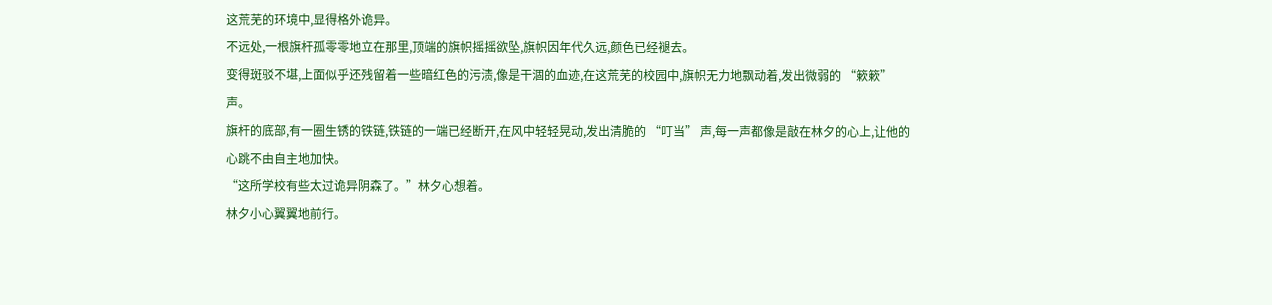这荒芜的环境中,显得格外诡异。
不远处,一根旗杆孤零零地立在那里,顶端的旗帜摇摇欲坠,旗帜因年代久远,颜色已经褪去。
变得斑驳不堪,上面似乎还残留着一些暗红色的污渍,像是干涸的血迹,在这荒芜的校园中,旗帜无力地飘动着,发出微弱的 “簌簌” 声。
旗杆的底部,有一圈生锈的铁链,铁链的一端已经断开,在风中轻轻晃动,发出清脆的 “叮当” 声,每一声都像是敲在林夕的心上,让他的心跳不由自主地加快。
“这所学校有些太过诡异阴森了。”林夕心想着。
林夕小心翼翼地前行。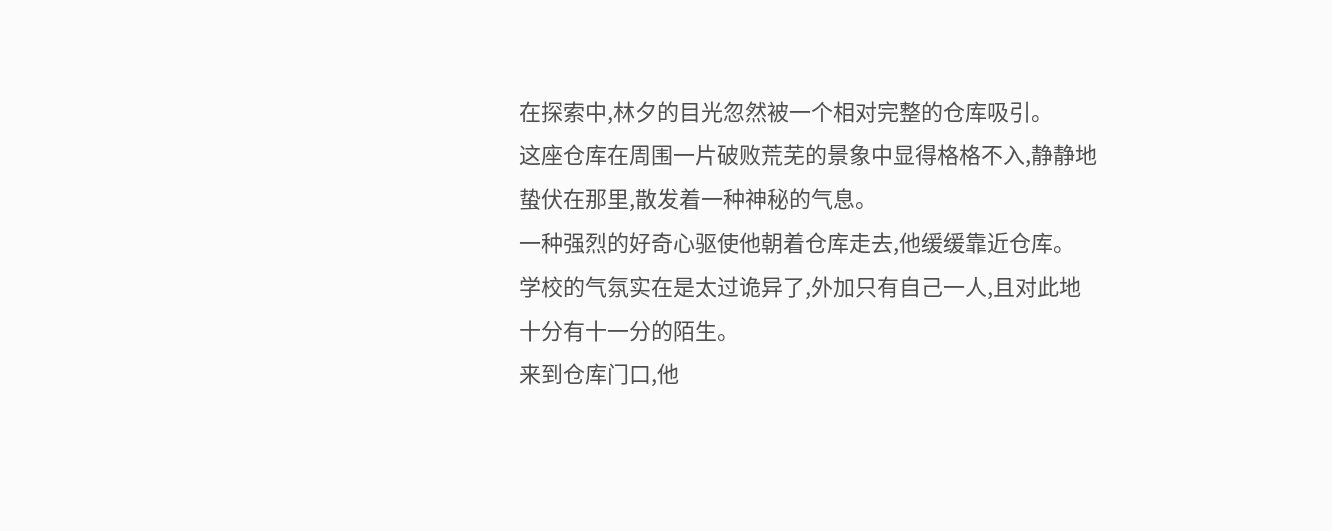在探索中,林夕的目光忽然被一个相对完整的仓库吸引。
这座仓库在周围一片破败荒芜的景象中显得格格不入,静静地蛰伏在那里,散发着一种神秘的气息。
一种强烈的好奇心驱使他朝着仓库走去,他缓缓靠近仓库。
学校的气氛实在是太过诡异了,外加只有自己一人,且对此地十分有十一分的陌生。
来到仓库门口,他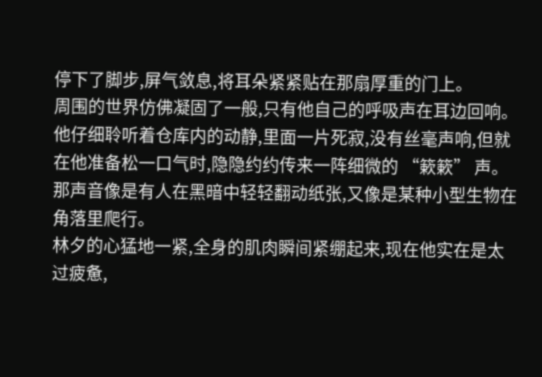停下了脚步,屏气敛息,将耳朵紧紧贴在那扇厚重的门上。
周围的世界仿佛凝固了一般,只有他自己的呼吸声在耳边回响。
他仔细聆听着仓库内的动静,里面一片死寂,没有丝毫声响,但就在他准备松一口气时,隐隐约约传来一阵细微的 “簌簌” 声。
那声音像是有人在黑暗中轻轻翻动纸张,又像是某种小型生物在角落里爬行。
林夕的心猛地一紧,全身的肌肉瞬间紧绷起来,现在他实在是太过疲惫,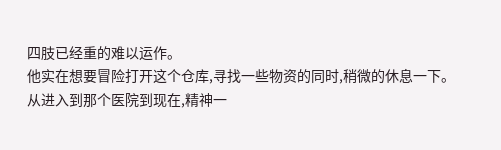四肢已经重的难以运作。
他实在想要冒险打开这个仓库,寻找一些物资的同时,稍微的休息一下。
从进入到那个医院到现在,精神一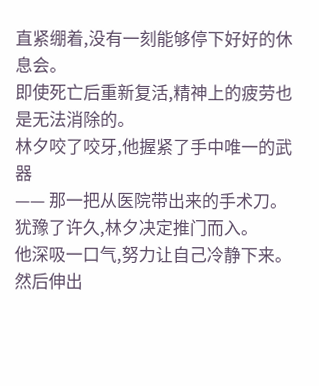直紧绷着,没有一刻能够停下好好的休息会。
即使死亡后重新复活,精神上的疲劳也是无法消除的。
林夕咬了咬牙,他握紧了手中唯一的武器
—— 那一把从医院带出来的手术刀。
犹豫了许久,林夕决定推门而入。
他深吸一口气,努力让自己冷静下来。然后伸出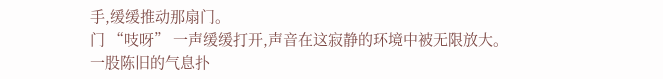手,缓缓推动那扇门。
门 “吱呀” 一声缓缓打开,声音在这寂静的环境中被无限放大。
一股陈旧的气息扑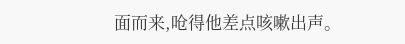面而来,呛得他差点咳嗽出声。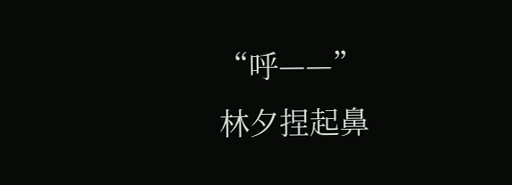“呼——”
林夕捏起鼻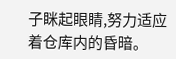子眯起眼睛,努力适应着仓库内的昏暗。